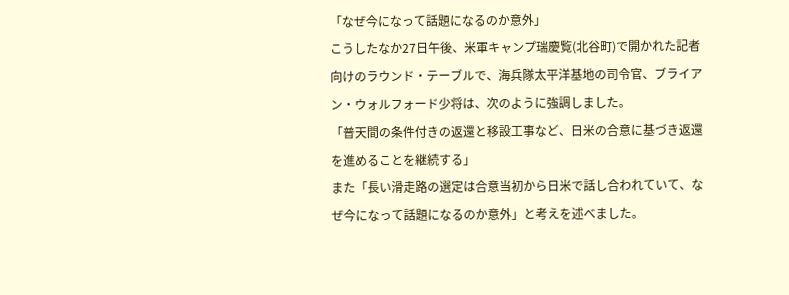「なぜ今になって話題になるのか意外」
こうしたなか27日午後、米軍キャンプ瑞慶覧(北谷町)で開かれた記者向けのラウンド・テーブルで、海兵隊太平洋基地の司令官、ブライアン・ウォルフォード少将は、次のように強調しました。
「普天間の条件付きの返還と移設工事など、日米の合意に基づき返還を進めることを継続する」
また「長い滑走路の選定は合意当初から日米で話し合われていて、なぜ今になって話題になるのか意外」と考えを述べました。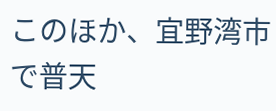このほか、宜野湾市で普天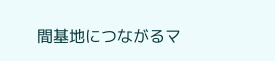間基地につながるマ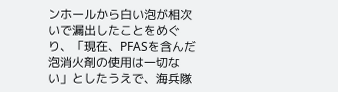ンホールから白い泡が相次いで漏出したことをめぐり、「現在、PFASを含んだ泡消火剤の使用は一切ない」としたうえで、海兵隊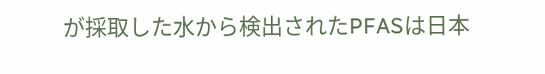が採取した水から検出されたPFASは日本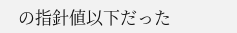の指針値以下だった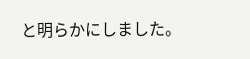と明らかにしました。